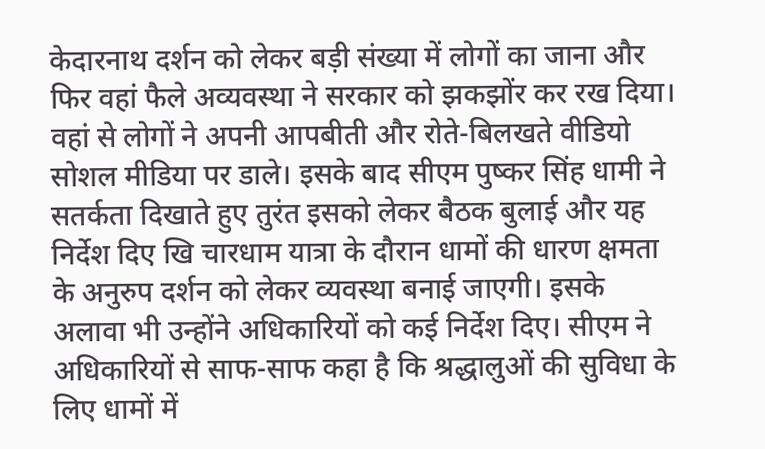केदारनाथ दर्शन को लेकर बड़ी संख्या में लोगों का जाना और फिर वहां फैले अव्यवस्था ने सरकार को झकझोंर कर रख दिया। वहां से लोगों ने अपनी आपबीती और रोते-बिलखते वीडियो सोशल मीडिया पर डाले। इसके बाद सीएम पुष्कर सिंह धामी ने सतर्कता दिखाते हुए तुरंत इसको लेकर बैठक बुलाई और यह निर्देश दिए खि चारधाम यात्रा के दौरान धामों की धारण क्षमता के अनुरुप दर्शन को लेकर व्यवस्था बनाई जाएगी। इसके अलावा भी उन्होंने अधिकारियों को कई निर्देश दिए। सीएम ने अधिकारियों से साफ-साफ कहा है कि श्रद्धालुओं की सुविधा के लिए धामों में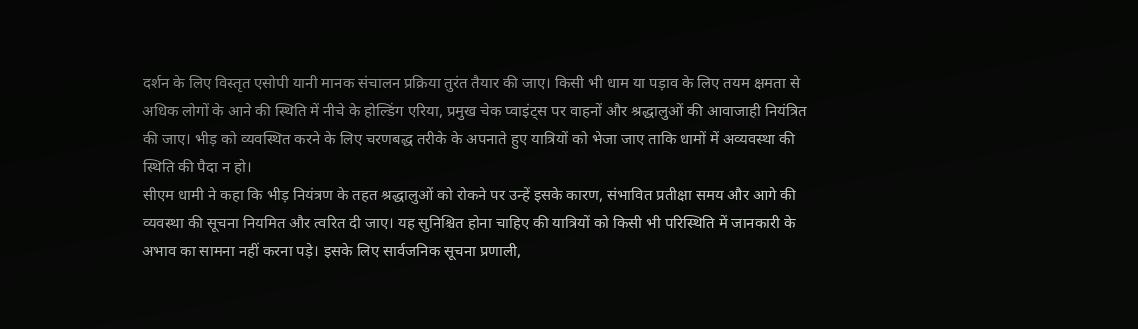दर्शन के लिए विस्तृत एसोपी यानी मानक संचालन प्रक्रिया तुरंत तैयार की जाए। किसी भी धाम या पड़ाव के लिए तयम क्षमता से अधिक लोगों के आने की स्थिति में नीचे के होल्डिंग एरिया, प्रमुख चेक प्वाइंट्स पर वाहनों और श्रद्धालुओं की आवाजाही नियंत्रित की जाए। भीड़ को व्यवस्थित करने के लिए चरणबद्ध तरीके के अपनाते हुए यात्रियों को भेजा जाए ताकि धामों में अव्यवस्था की स्थिति की पैदा न हो।
सीएम धामी ने कहा कि भीड़ नियंत्रण के तहत श्रद्धालुओं को रोकने पर उन्हें इसके कारण, संभावित प्रतीक्षा समय और आगे की व्यवस्था की सूचना नियमित और त्वरित दी जाए। यह सुनिश्चित होना चाहिए की यात्रियों को किसी भी परिस्थिति में जानकारी के अभाव का सामना नहीं करना पड़े। इसके लिए सार्वजनिक सूचना प्रणाली,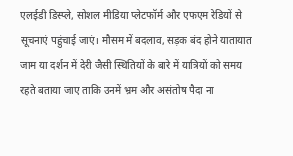एलईडी डिस्प्ले, सोशल मीडिया प्लेटफॉर्म और एफएम रेडियों से सूचनाएं पहुंचाई जाएं। मौसम में बदलाव, सड़क बंद होने यातायात जाम या दर्शन में देरी जैसी स्थितियों के बारे में यात्रियों को समय रहते बताया जाए ताकि उनमें भ्रम और असंतोष पैदा ना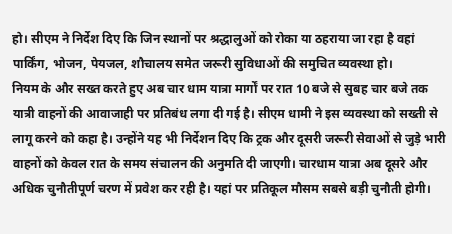हो। सीएम ने निर्देश दिए कि जिन स्थानों पर श्रद्धालुओं को रोका या ठहराया जा रहा है वहां पार्किंग, भोजन, पेयजल, शौचालय समेत जरूरी सुविधाओं की समुचित व्यवस्था हो।
नियम के और सख्त करते हुए अब चार धाम यात्रा मार्गों पर रात 10 बजे से सुबह चार बजे तक यात्री वाहनों की आवाजाही पर प्रतिबंध लगा दी गई है। सीएम धामी ने इस व्यवस्था को सख्ती से लागू करने को कहा है। उन्होंने यह भी निर्देशन दिए कि ट्रक और दूसरी जरूरी सेवाओं से जुड़े भारी वाहनों को केवल रात के समय संचालन की अनुमति दी जाएगी। चारधाम यात्रा अब दूसरे और अधिक चुनौतीपूर्ण चरण में प्रवेश कर रही है। यहां पर प्रतिकूल मौसम सबसे बड़ी चुनौती होगी।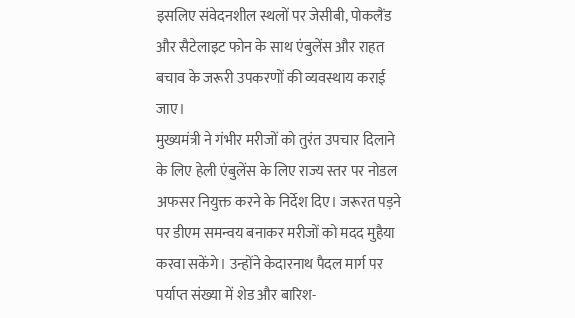इसलिए संवेदनशील स्थलों पर जेसीबी, पोकलैंड और सैटेलाइट फोन के साथ एंबुलेंस और राहत बचाव के जरूरी उपकरणों की व्यवस्थाय कराई जाए।
मुख्यमंत्री ने गंभीर मरीजों को तुरंत उपचार दिलाने के लिए हेली एंबुलेंस के लिए राज्य स्तर पर नोडल अफसर नियुक्त करने के निर्देश दिए। जरूरत पड़ने पर डीएम समन्वय बनाकर मरीजों को मदद मुहैया करवा सकेंगे। उन्होंने केदारनाथ पैदल मार्ग पर पर्याप्त संख्या में शेड और बारिश-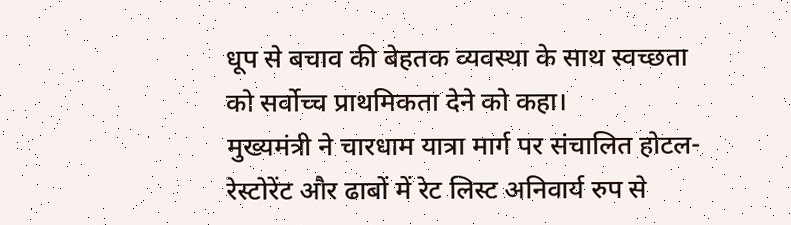धूप से बचाव की बेहतक व्यवस्था के साथ स्वच्छता को सर्वोच्च प्राथमिकता देने को कहा।
मुख्यमंत्री ने चारधाम यात्रा मार्ग पर संचालित होटल-रेस्टोरेंट और ढाबों में रेट लिस्ट अनिवार्य रुप से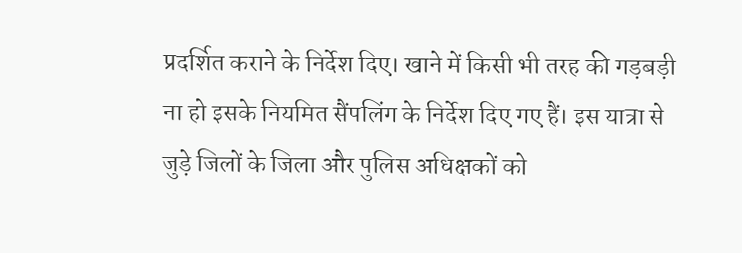प्रदर्शित कराने के निर्देश दिए। खाने में किसी भी तरह की गड़बड़ी ना हो इसके नियमित सैंपलिंग के निर्देश दिए गए हैं। इस यात्रा से जुड़े जिलों के जिला और पुलिस अधिक्षकों को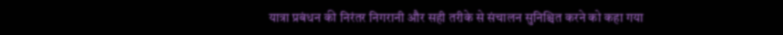यात्रा प्रबंधन की निरंतर निगरानी और सही तरीके से संचालन सुनिश्चित करने को कहा गया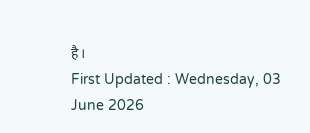है।
First Updated : Wednesday, 03 June 2026